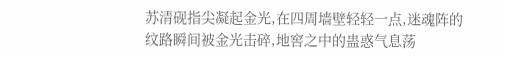苏清砚指尖凝起金光,在四周墙壁轻轻一点,迷魂阵的纹路瞬间被金光击碎,地窖之中的蛊惑气息荡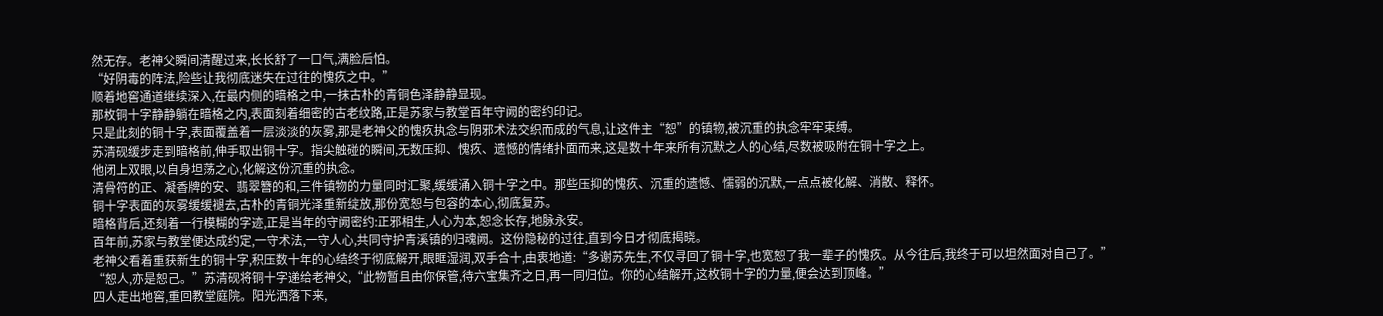然无存。老神父瞬间清醒过来,长长舒了一口气,满脸后怕。
“好阴毒的阵法,险些让我彻底迷失在过往的愧疚之中。”
顺着地窖通道继续深入,在最内侧的暗格之中,一抹古朴的青铜色泽静静显现。
那枚铜十字静静躺在暗格之内,表面刻着细密的古老纹路,正是苏家与教堂百年守阙的密约印记。
只是此刻的铜十字,表面覆盖着一层淡淡的灰雾,那是老神父的愧疚执念与阴邪术法交织而成的气息,让这件主“恕”的镇物,被沉重的执念牢牢束缚。
苏清砚缓步走到暗格前,伸手取出铜十字。指尖触碰的瞬间,无数压抑、愧疚、遗憾的情绪扑面而来,这是数十年来所有沉默之人的心结,尽数被吸附在铜十字之上。
他闭上双眼,以自身坦荡之心,化解这份沉重的执念。
清骨符的正、凝香牌的安、翡翠簪的和,三件镇物的力量同时汇聚,缓缓涌入铜十字之中。那些压抑的愧疚、沉重的遗憾、懦弱的沉默,一点点被化解、消散、释怀。
铜十字表面的灰雾缓缓褪去,古朴的青铜光泽重新绽放,那份宽恕与包容的本心,彻底复苏。
暗格背后,还刻着一行模糊的字迹,正是当年的守阙密约:正邪相生,人心为本,恕念长存,地脉永安。
百年前,苏家与教堂便达成约定,一守术法,一守人心,共同守护青溪镇的归魂阙。这份隐秘的过往,直到今日才彻底揭晓。
老神父看着重获新生的铜十字,积压数十年的心结终于彻底解开,眼眶湿润,双手合十,由衷地道:“多谢苏先生,不仅寻回了铜十字,也宽恕了我一辈子的愧疚。从今往后,我终于可以坦然面对自己了。”
“恕人,亦是恕己。”苏清砚将铜十字递给老神父,“此物暂且由你保管,待六宝集齐之日,再一同归位。你的心结解开,这枚铜十字的力量,便会达到顶峰。”
四人走出地窖,重回教堂庭院。阳光洒落下来,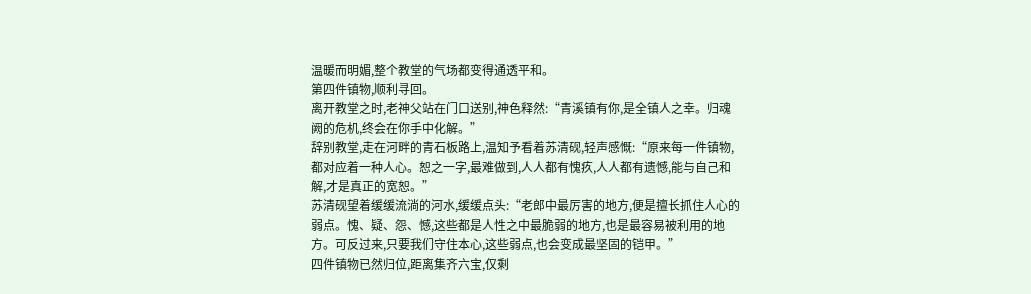温暖而明媚,整个教堂的气场都变得通透平和。
第四件镇物,顺利寻回。
离开教堂之时,老神父站在门口送别,神色释然:“青溪镇有你,是全镇人之幸。归魂阙的危机,终会在你手中化解。”
辞别教堂,走在河畔的青石板路上,温知予看着苏清砚,轻声感慨:“原来每一件镇物,都对应着一种人心。恕之一字,最难做到,人人都有愧疚,人人都有遗憾,能与自己和解,才是真正的宽恕。”
苏清砚望着缓缓流淌的河水,缓缓点头:“老郎中最厉害的地方,便是擅长抓住人心的弱点。愧、疑、怨、憾,这些都是人性之中最脆弱的地方,也是最容易被利用的地方。可反过来,只要我们守住本心,这些弱点,也会变成最坚固的铠甲。”
四件镇物已然归位,距离集齐六宝,仅剩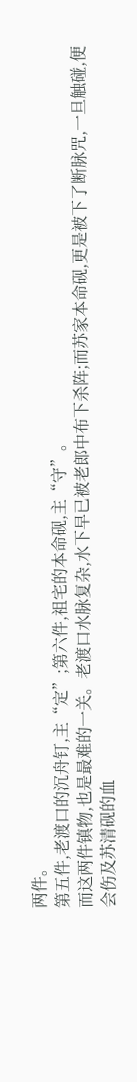两件。
第五件,老渡口的沉舟钉,主“定”;第六件,祖宅的本命砚,主“守”。
而这两件镇物,也是最难的一关。老渡口水脉复杂,水下早已被老郎中布下杀阵;而苏家本命砚,更是被下了断脉咒,一旦触碰,便会伤及苏清砚的血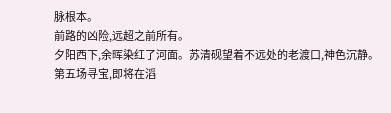脉根本。
前路的凶险,远超之前所有。
夕阳西下,余晖染红了河面。苏清砚望着不远处的老渡口,神色沉静。
第五场寻宝,即将在滔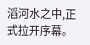滔河水之中,正式拉开序幕。